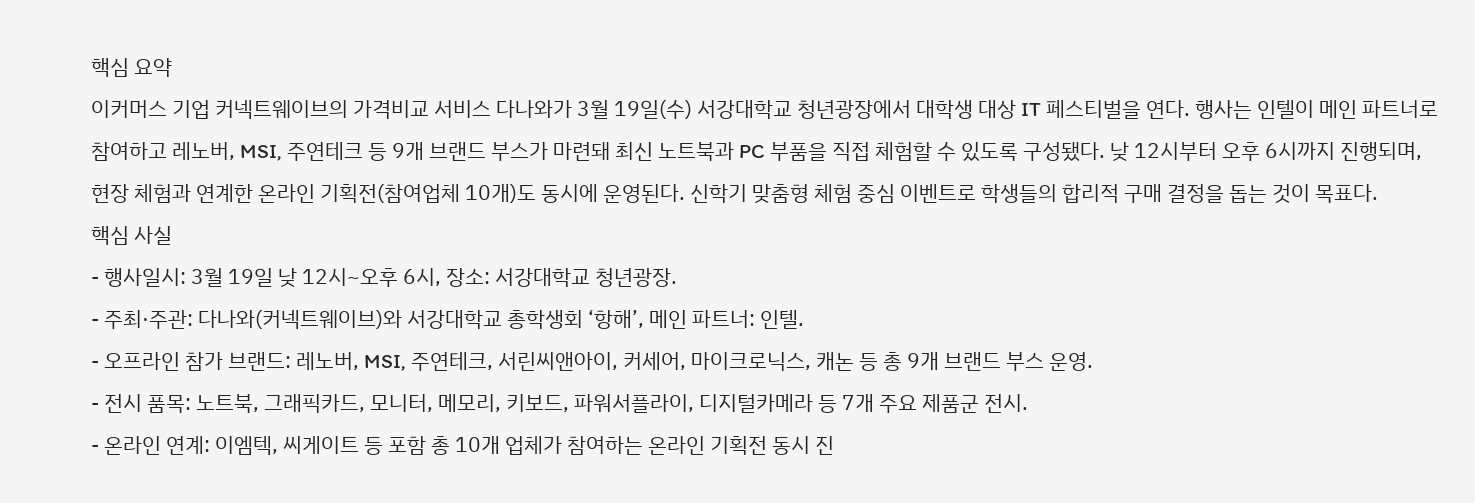핵심 요약
이커머스 기업 커넥트웨이브의 가격비교 서비스 다나와가 3월 19일(수) 서강대학교 청년광장에서 대학생 대상 IT 페스티벌을 연다. 행사는 인텔이 메인 파트너로 참여하고 레노버, MSI, 주연테크 등 9개 브랜드 부스가 마련돼 최신 노트북과 PC 부품을 직접 체험할 수 있도록 구성됐다. 낮 12시부터 오후 6시까지 진행되며, 현장 체험과 연계한 온라인 기획전(참여업체 10개)도 동시에 운영된다. 신학기 맞춤형 체험 중심 이벤트로 학생들의 합리적 구매 결정을 돕는 것이 목표다.
핵심 사실
- 행사일시: 3월 19일 낮 12시~오후 6시, 장소: 서강대학교 청년광장.
- 주최·주관: 다나와(커넥트웨이브)와 서강대학교 총학생회 ‘항해’, 메인 파트너: 인텔.
- 오프라인 참가 브랜드: 레노버, MSI, 주연테크, 서린씨앤아이, 커세어, 마이크로닉스, 캐논 등 총 9개 브랜드 부스 운영.
- 전시 품목: 노트북, 그래픽카드, 모니터, 메모리, 키보드, 파워서플라이, 디지털카메라 등 7개 주요 제품군 전시.
- 온라인 연계: 이엠텍, 씨게이트 등 포함 총 10개 업체가 참여하는 온라인 기획전 동시 진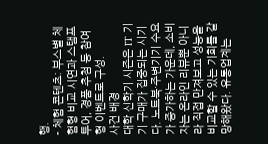행.
- 체험 콘텐츠: 부스별 체험형 비교 시연과 스탬프 투어, 경품 추첨 등 참여형 이벤트로 구성.
사건 배경
대학 신학기 시즌은 IT 기기 구매가 집중되는 시기다. 노트북·주변기기 수요가 증가하는 가운데, 소비자는 온라인 리뷰뿐 아니라 직접 만져보고 성능을 비교할 수 있는 기회를 갈망해왔다. 유통업계는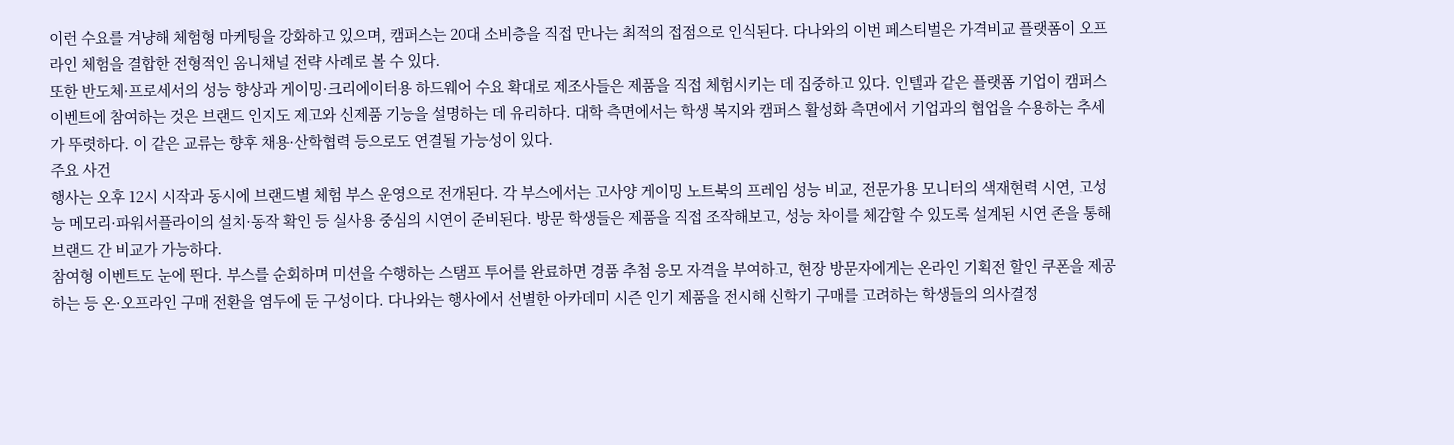이런 수요를 겨냥해 체험형 마케팅을 강화하고 있으며, 캠퍼스는 20대 소비층을 직접 만나는 최적의 접점으로 인식된다. 다나와의 이번 페스티벌은 가격비교 플랫폼이 오프라인 체험을 결합한 전형적인 옴니채널 전략 사례로 볼 수 있다.
또한 반도체·프로세서의 성능 향상과 게이밍·크리에이터용 하드웨어 수요 확대로 제조사들은 제품을 직접 체험시키는 데 집중하고 있다. 인텔과 같은 플랫폼 기업이 캠퍼스 이벤트에 참여하는 것은 브랜드 인지도 제고와 신제품 기능을 설명하는 데 유리하다. 대학 측면에서는 학생 복지와 캠퍼스 활성화 측면에서 기업과의 협업을 수용하는 추세가 뚜렷하다. 이 같은 교류는 향후 채용·산학협력 등으로도 연결될 가능성이 있다.
주요 사건
행사는 오후 12시 시작과 동시에 브랜드별 체험 부스 운영으로 전개된다. 각 부스에서는 고사양 게이밍 노트북의 프레임 성능 비교, 전문가용 모니터의 색재현력 시연, 고성능 메모리·파워서플라이의 설치·동작 확인 등 실사용 중심의 시연이 준비된다. 방문 학생들은 제품을 직접 조작해보고, 성능 차이를 체감할 수 있도록 설계된 시연 존을 통해 브랜드 간 비교가 가능하다.
참여형 이벤트도 눈에 띈다. 부스를 순회하며 미션을 수행하는 스탬프 투어를 완료하면 경품 추첨 응모 자격을 부여하고, 현장 방문자에게는 온라인 기획전 할인 쿠폰을 제공하는 등 온·오프라인 구매 전환을 염두에 둔 구성이다. 다나와는 행사에서 선별한 아카데미 시즌 인기 제품을 전시해 신학기 구매를 고려하는 학생들의 의사결정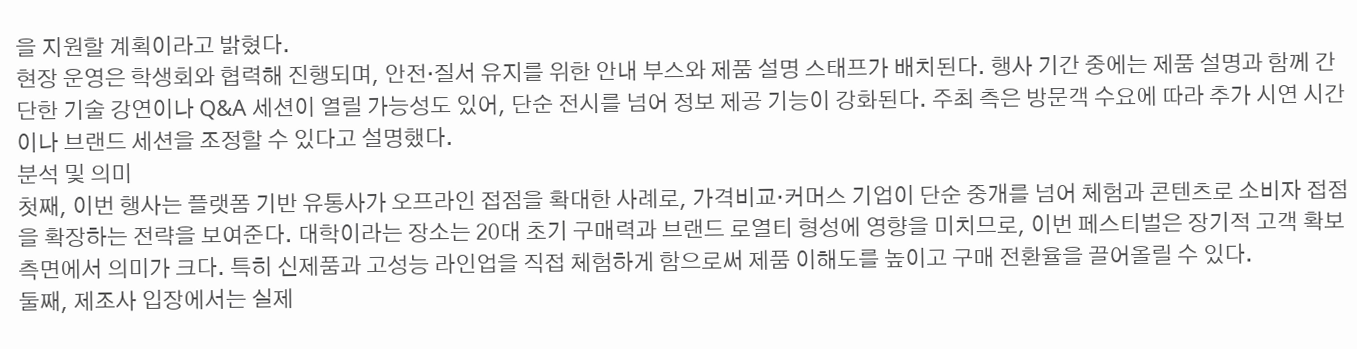을 지원할 계획이라고 밝혔다.
현장 운영은 학생회와 협력해 진행되며, 안전·질서 유지를 위한 안내 부스와 제품 설명 스태프가 배치된다. 행사 기간 중에는 제품 설명과 함께 간단한 기술 강연이나 Q&A 세션이 열릴 가능성도 있어, 단순 전시를 넘어 정보 제공 기능이 강화된다. 주최 측은 방문객 수요에 따라 추가 시연 시간이나 브랜드 세션을 조정할 수 있다고 설명했다.
분석 및 의미
첫째, 이번 행사는 플랫폼 기반 유통사가 오프라인 접점을 확대한 사례로, 가격비교·커머스 기업이 단순 중개를 넘어 체험과 콘텐츠로 소비자 접점을 확장하는 전략을 보여준다. 대학이라는 장소는 20대 초기 구매력과 브랜드 로열티 형성에 영향을 미치므로, 이번 페스티벌은 장기적 고객 확보 측면에서 의미가 크다. 특히 신제품과 고성능 라인업을 직접 체험하게 함으로써 제품 이해도를 높이고 구매 전환율을 끌어올릴 수 있다.
둘째, 제조사 입장에서는 실제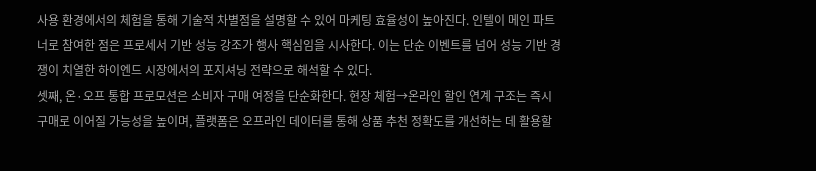사용 환경에서의 체험을 통해 기술적 차별점을 설명할 수 있어 마케팅 효율성이 높아진다. 인텔이 메인 파트너로 참여한 점은 프로세서 기반 성능 강조가 행사 핵심임을 시사한다. 이는 단순 이벤트를 넘어 성능 기반 경쟁이 치열한 하이엔드 시장에서의 포지셔닝 전략으로 해석할 수 있다.
셋째, 온·오프 통합 프로모션은 소비자 구매 여정을 단순화한다. 현장 체험→온라인 할인 연계 구조는 즉시 구매로 이어질 가능성을 높이며, 플랫폼은 오프라인 데이터를 통해 상품 추천 정확도를 개선하는 데 활용할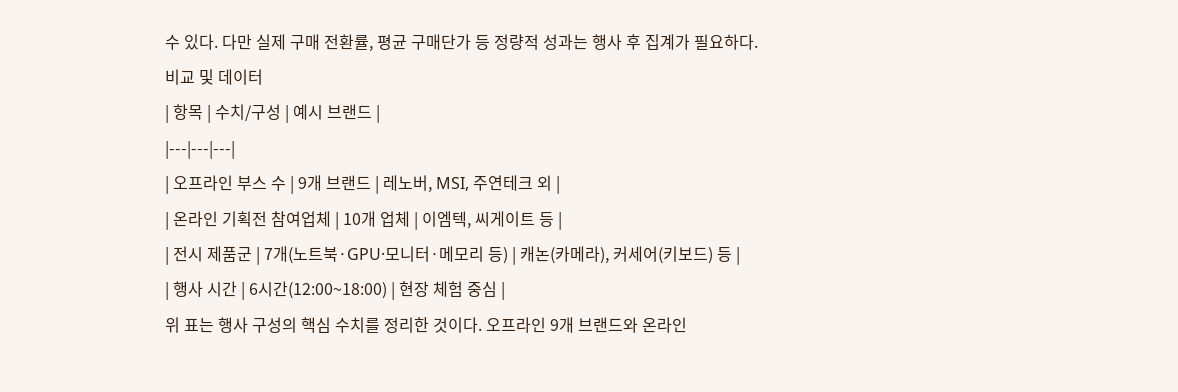수 있다. 다만 실제 구매 전환률, 평균 구매단가 등 정량적 성과는 행사 후 집계가 필요하다.
비교 및 데이터
| 항목 | 수치/구성 | 예시 브랜드 |
|---|---|---|
| 오프라인 부스 수 | 9개 브랜드 | 레노버, MSI, 주연테크 외 |
| 온라인 기획전 참여업체 | 10개 업체 | 이엠텍, 씨게이트 등 |
| 전시 제품군 | 7개(노트북·GPU·모니터·메모리 등) | 캐논(카메라), 커세어(키보드) 등 |
| 행사 시간 | 6시간(12:00~18:00) | 현장 체험 중심 |
위 표는 행사 구성의 핵심 수치를 정리한 것이다. 오프라인 9개 브랜드와 온라인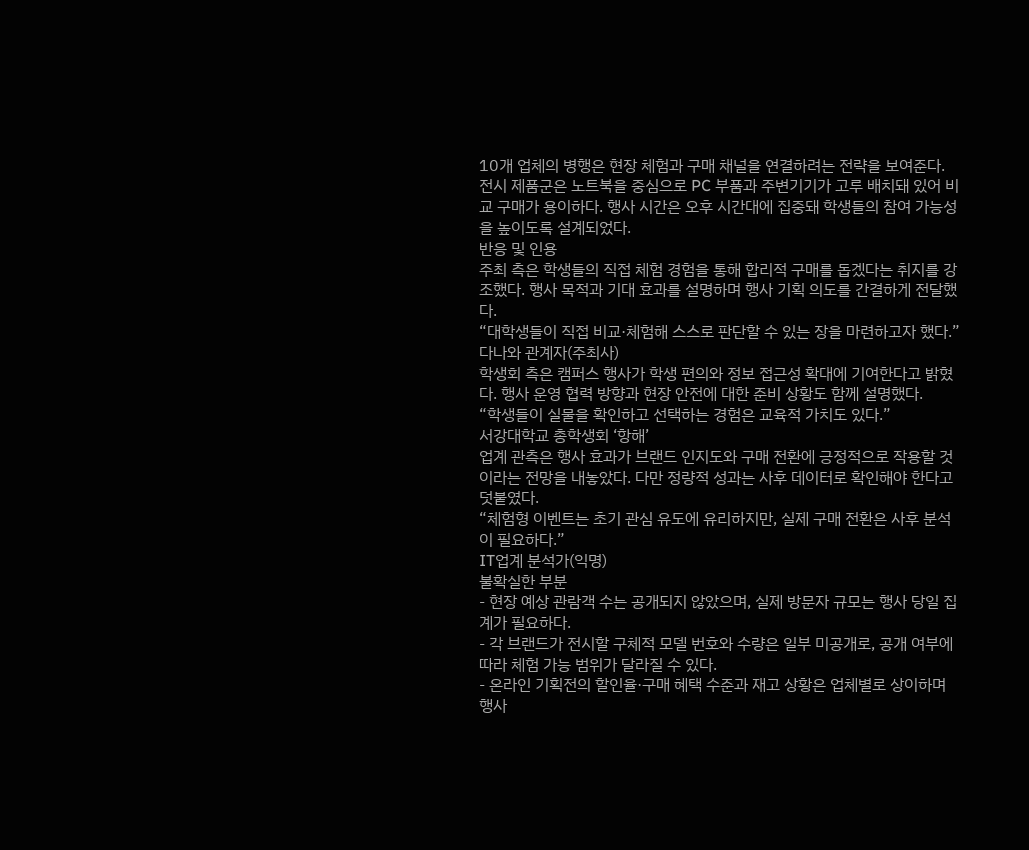10개 업체의 병행은 현장 체험과 구매 채널을 연결하려는 전략을 보여준다. 전시 제품군은 노트북을 중심으로 PC 부품과 주변기기가 고루 배치돼 있어 비교 구매가 용이하다. 행사 시간은 오후 시간대에 집중돼 학생들의 참여 가능성을 높이도록 설계되었다.
반응 및 인용
주최 측은 학생들의 직접 체험 경험을 통해 합리적 구매를 돕겠다는 취지를 강조했다. 행사 목적과 기대 효과를 설명하며 행사 기획 의도를 간결하게 전달했다.
“대학생들이 직접 비교·체험해 스스로 판단할 수 있는 장을 마련하고자 했다.”
다나와 관계자(주최사)
학생회 측은 캠퍼스 행사가 학생 편의와 정보 접근성 확대에 기여한다고 밝혔다. 행사 운영 협력 방향과 현장 안전에 대한 준비 상황도 함께 설명했다.
“학생들이 실물을 확인하고 선택하는 경험은 교육적 가치도 있다.”
서강대학교 총학생회 ‘항해’
업계 관측은 행사 효과가 브랜드 인지도와 구매 전환에 긍정적으로 작용할 것이라는 전망을 내놓았다. 다만 정량적 성과는 사후 데이터로 확인해야 한다고 덧붙였다.
“체험형 이벤트는 초기 관심 유도에 유리하지만, 실제 구매 전환은 사후 분석이 필요하다.”
IT업계 분석가(익명)
불확실한 부분
- 현장 예상 관람객 수는 공개되지 않았으며, 실제 방문자 규모는 행사 당일 집계가 필요하다.
- 각 브랜드가 전시할 구체적 모델 번호와 수량은 일부 미공개로, 공개 여부에 따라 체험 가능 범위가 달라질 수 있다.
- 온라인 기획전의 할인율·구매 혜택 수준과 재고 상황은 업체별로 상이하며 행사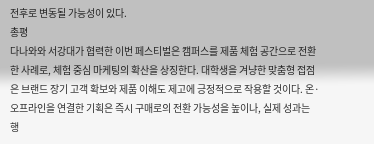전후로 변동될 가능성이 있다.
총평
다나와와 서강대가 협력한 이번 페스티벌은 캠퍼스를 제품 체험 공간으로 전환한 사례로, 체험 중심 마케팅의 확산을 상징한다. 대학생을 겨냥한 맞춤형 접점은 브랜드 장기 고객 확보와 제품 이해도 제고에 긍정적으로 작용할 것이다. 온·오프라인을 연결한 기획은 즉시 구매로의 전환 가능성을 높이나, 실제 성과는 행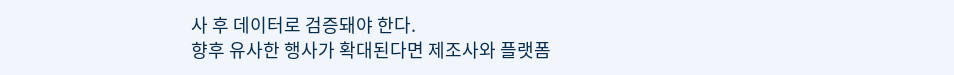사 후 데이터로 검증돼야 한다.
향후 유사한 행사가 확대된다면 제조사와 플랫폼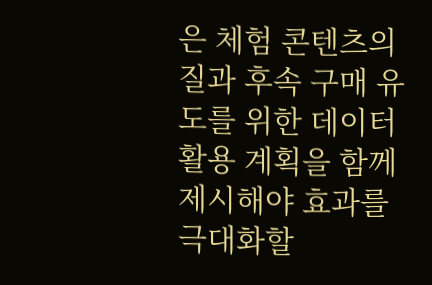은 체험 콘텐츠의 질과 후속 구매 유도를 위한 데이터 활용 계획을 함께 제시해야 효과를 극대화할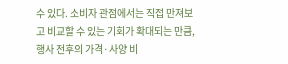수 있다. 소비자 관점에서는 직접 만져보고 비교할 수 있는 기회가 확대되는 만큼, 행사 전후의 가격·사양 비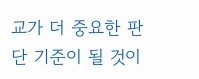교가 더 중요한 판단 기준이 될 것이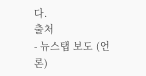다.
출처
- 뉴스탭 보도 (언론)